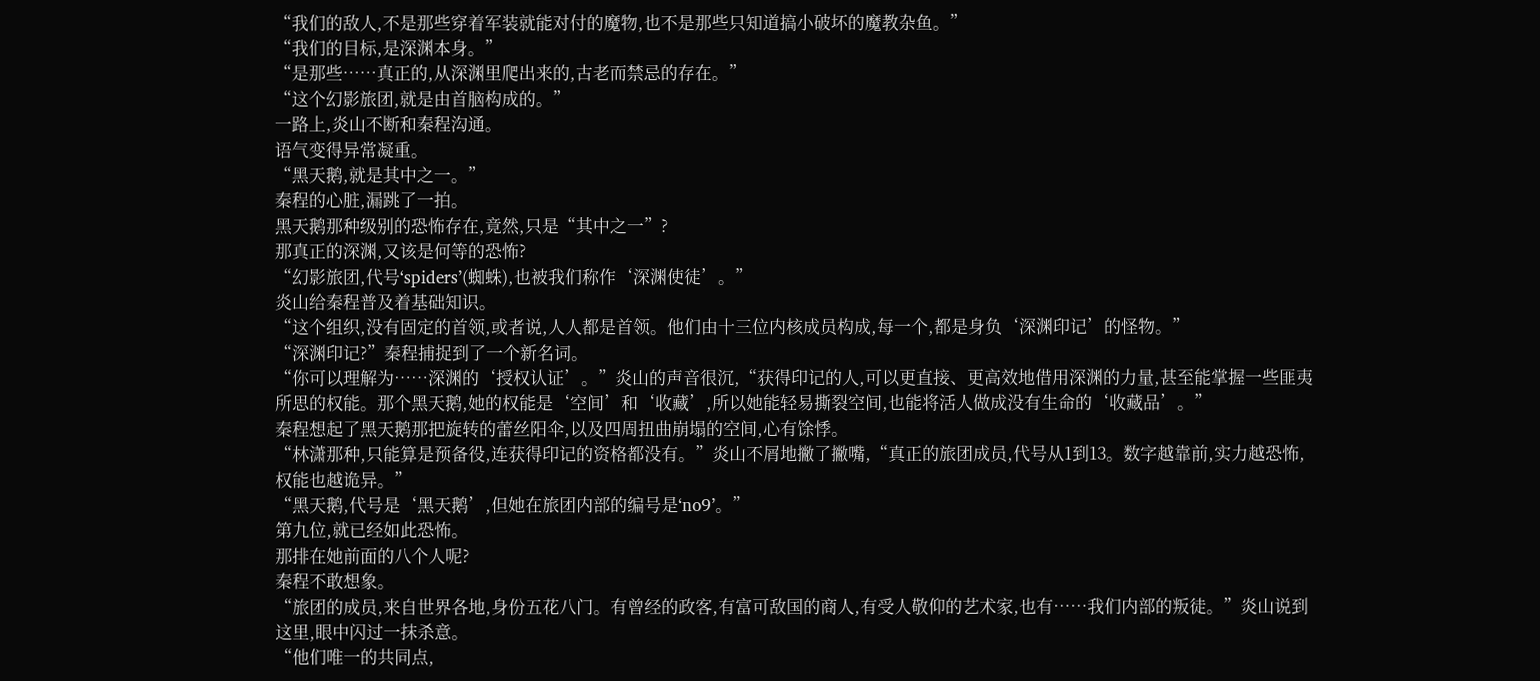“我们的敌人,不是那些穿着军装就能对付的魔物,也不是那些只知道搞小破坏的魔教杂鱼。”
“我们的目标,是深渊本身。”
“是那些……真正的,从深渊里爬出来的,古老而禁忌的存在。”
“这个幻影旅团,就是由首脑构成的。”
一路上,炎山不断和秦程沟通。
语气变得异常凝重。
“黑天鹅,就是其中之一。”
秦程的心脏,漏跳了一拍。
黑天鹅那种级别的恐怖存在,竟然,只是“其中之一”?
那真正的深渊,又该是何等的恐怖?
“幻影旅团,代号‘spiders’(蜘蛛),也被我们称作‘深渊使徒’。”
炎山给秦程普及着基础知识。
“这个组织,没有固定的首领,或者说,人人都是首领。他们由十三位内核成员构成,每一个,都是身负‘深渊印记’的怪物。”
“深渊印记?”秦程捕捉到了一个新名词。
“你可以理解为……深渊的‘授权认证’。”炎山的声音很沉,“获得印记的人,可以更直接、更高效地借用深渊的力量,甚至能掌握一些匪夷所思的权能。那个黑天鹅,她的权能是‘空间’和‘收藏’,所以她能轻易撕裂空间,也能将活人做成没有生命的‘收藏品’。”
秦程想起了黑天鹅那把旋转的蕾丝阳伞,以及四周扭曲崩塌的空间,心有馀悸。
“林潇那种,只能算是预备役,连获得印记的资格都没有。”炎山不屑地撇了撇嘴,“真正的旅团成员,代号从1到13。数字越靠前,实力越恐怖,权能也越诡异。”
“黑天鹅,代号是‘黑天鹅’,但她在旅团内部的编号是‘no9’。”
第九位,就已经如此恐怖。
那排在她前面的八个人呢?
秦程不敢想象。
“旅团的成员,来自世界各地,身份五花八门。有曾经的政客,有富可敌国的商人,有受人敬仰的艺术家,也有……我们内部的叛徒。”炎山说到这里,眼中闪过一抹杀意。
“他们唯一的共同点,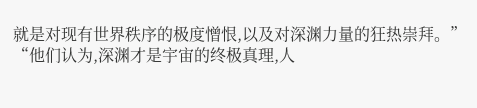就是对现有世界秩序的极度憎恨,以及对深渊力量的狂热崇拜。”
“他们认为,深渊才是宇宙的终极真理,人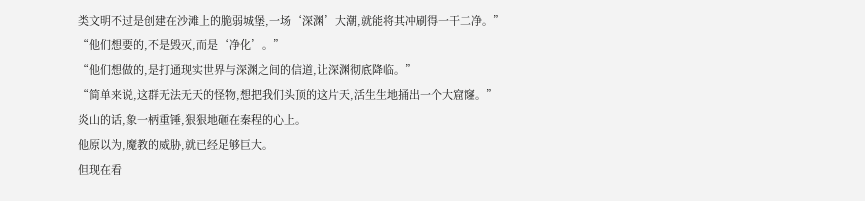类文明不过是创建在沙滩上的脆弱城堡,一场‘深渊’大潮,就能将其冲刷得一干二净。”
“他们想要的,不是毁灭,而是‘净化’。”
“他们想做的,是打通现实世界与深渊之间的信道,让深渊彻底降临。”
“简单来说,这群无法无天的怪物,想把我们头顶的这片天,活生生地捅出一个大窟窿。”
炎山的话,象一柄重锤,狠狠地砸在秦程的心上。
他原以为,魔教的威胁,就已经足够巨大。
但现在看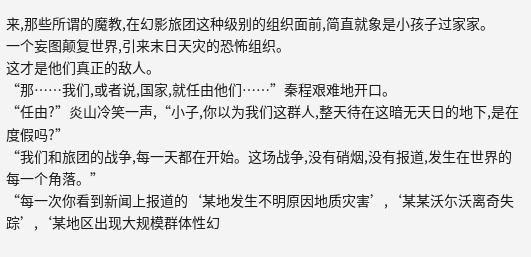来,那些所谓的魔教,在幻影旅团这种级别的组织面前,简直就象是小孩子过家家。
一个妄图颠复世界,引来末日天灾的恐怖组织。
这才是他们真正的敌人。
“那……我们,或者说,国家,就任由他们……”秦程艰难地开口。
“任由?”炎山冷笑一声,“小子,你以为我们这群人,整天待在这暗无天日的地下,是在度假吗?”
“我们和旅团的战争,每一天都在开始。这场战争,没有硝烟,没有报道,发生在世界的每一个角落。”
“每一次你看到新闻上报道的‘某地发生不明原因地质灾害’,‘某某沃尓沃离奇失踪’,‘某地区出现大规模群体性幻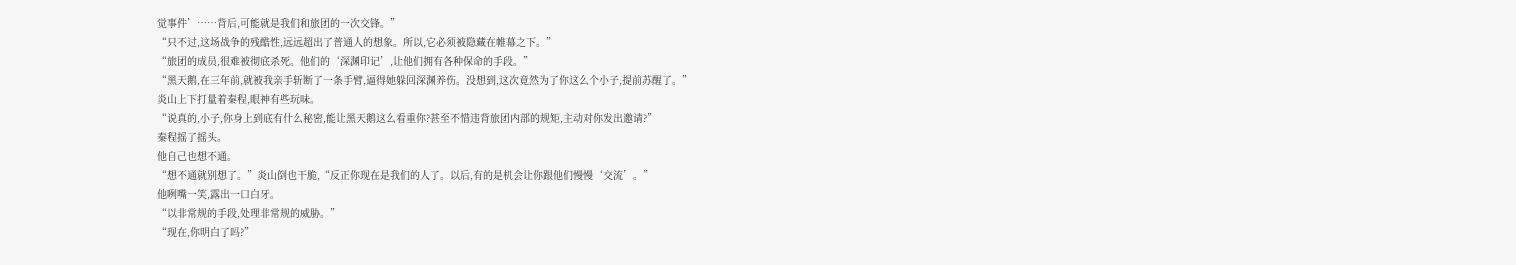觉事件’……背后,可能就是我们和旅团的一次交锋。”
“只不过,这场战争的残酷性,远远超出了普通人的想象。所以,它必须被隐藏在帷幕之下。”
“旅团的成员,很难被彻底杀死。他们的‘深渊印记’,让他们拥有各种保命的手段。”
“黑天鹅,在三年前,就被我亲手斩断了一条手臂,逼得她躲回深渊养伤。没想到,这次竟然为了你这么个小子,提前苏醒了。”
炎山上下打量着秦程,眼神有些玩味。
“说真的,小子,你身上到底有什么秘密,能让黑天鹅这么看重你?甚至不惜违背旅团内部的规矩,主动对你发出邀请?”
秦程摇了摇头。
他自己也想不通。
“想不通就别想了。”炎山倒也干脆,“反正你现在是我们的人了。以后,有的是机会让你跟他们慢慢‘交流’。”
他咧嘴一笑,露出一口白牙。
“以非常规的手段,处理非常规的威胁。”
“现在,你明白了吗?”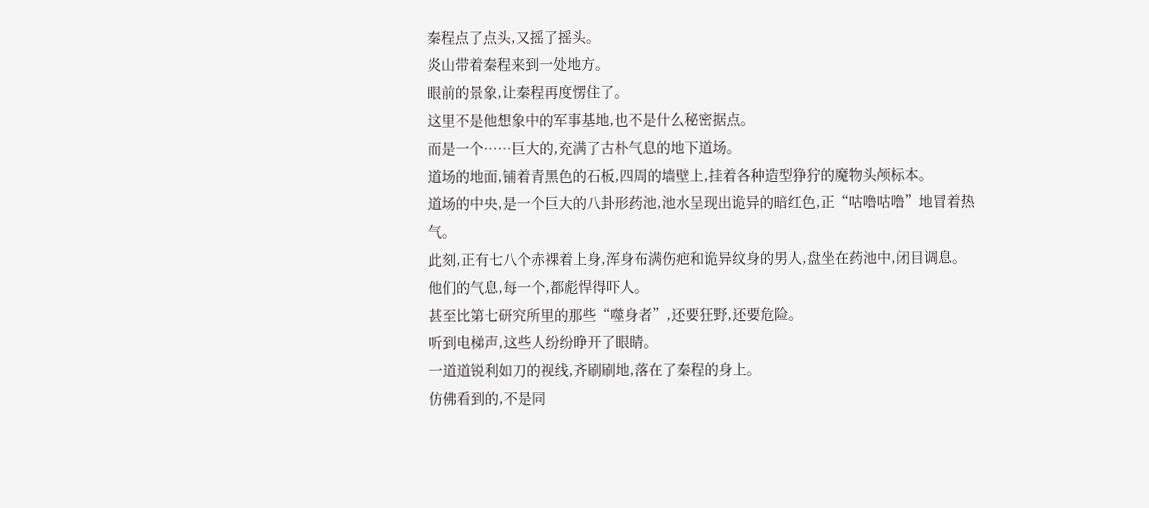秦程点了点头,又摇了摇头。
炎山带着秦程来到一处地方。
眼前的景象,让秦程再度愣住了。
这里不是他想象中的军事基地,也不是什么秘密据点。
而是一个……巨大的,充满了古朴气息的地下道场。
道场的地面,铺着青黑色的石板,四周的墙壁上,挂着各种造型狰狞的魔物头颅标本。
道场的中央,是一个巨大的八卦形药池,池水呈现出诡异的暗红色,正“咕噜咕噜”地冒着热气。
此刻,正有七八个赤裸着上身,浑身布满伤疤和诡异纹身的男人,盘坐在药池中,闭目调息。
他们的气息,每一个,都彪悍得吓人。
甚至比第七研究所里的那些“噬身者”,还要狂野,还要危险。
听到电梯声,这些人纷纷睁开了眼睛。
一道道锐利如刀的视线,齐刷刷地,落在了秦程的身上。
仿佛看到的,不是同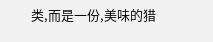类,而是一份,美味的猎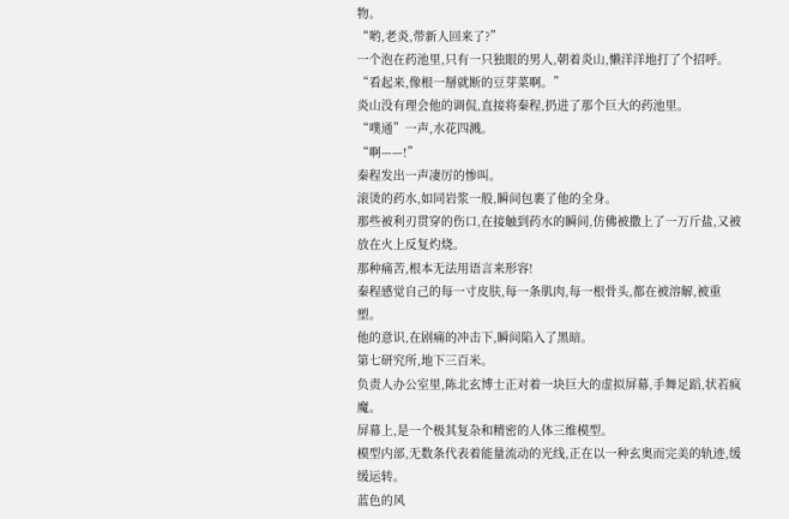物。
“哟,老炎,带新人回来了?”
一个泡在药池里,只有一只独眼的男人,朝着炎山,懒洋洋地打了个招呼。
“看起来,像根一掰就断的豆芽菜啊。”
炎山没有理会他的调侃,直接将秦程,扔进了那个巨大的药池里。
“噗通”一声,水花四溅。
“啊——!”
秦程发出一声凄厉的惨叫。
滚烫的药水,如同岩浆一般,瞬间包裹了他的全身。
那些被利刃贯穿的伤口,在接触到药水的瞬间,仿佛被撒上了一万斤盐,又被放在火上反复灼烧。
那种痛苦,根本无法用语言来形容!
秦程感觉自己的每一寸皮肤,每一条肌肉,每一根骨头,都在被溶解,被重塑。
他的意识,在剧痛的冲击下,瞬间陷入了黑暗。
第七研究所,地下三百米。
负责人办公室里,陈北玄博士正对着一块巨大的虚拟屏幕,手舞足蹈,状若疯魔。
屏幕上,是一个极其复杂和精密的人体三维模型。
模型内部,无数条代表着能量流动的光线,正在以一种玄奥而完美的轨迹,缓缓运转。
蓝色的风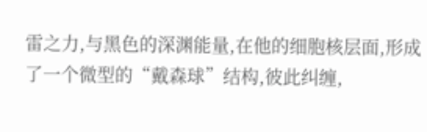雷之力,与黑色的深渊能量,在他的细胞核层面,形成了一个微型的“戴森球”结构,彼此纠缠,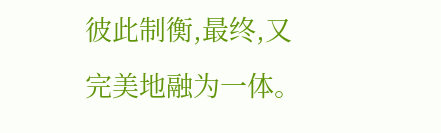彼此制衡,最终,又完美地融为一体。